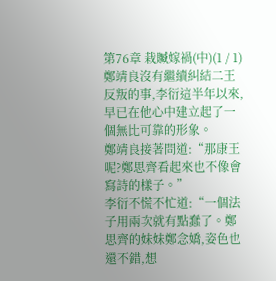第76章 栽贓嫁禍(中)(1 / 1)
鄭靖良沒有繼續糾結二王反叛的事,李衍這半年以來,早已在他心中建立起了一個無比可靠的形象。
鄭靖良接著問道:“那康王呢?鄭思齊看起來也不像會寫詩的樣子。”
李衍不慌不忙道:“一個法子用兩次就有點蠢了。鄭思齊的妹妹鄭念嬌,姿色也還不錯,想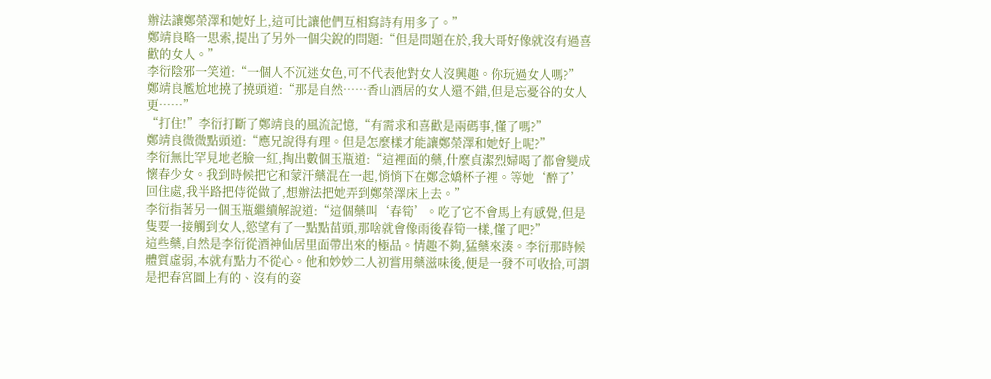辦法讓鄭榮澤和她好上,這可比讓他們互相寫詩有用多了。”
鄭靖良略一思索,提出了另外一個尖銳的問題:“但是問題在於,我大哥好像就沒有過喜歡的女人。”
李衍陰邪一笑道:“一個人不沉迷女色,可不代表他對女人沒興趣。你玩過女人嗎?”
鄭靖良尷尬地撓了撓頭道:“那是自然……香山酒居的女人還不錯,但是忘憂谷的女人更……”
“打住!”李衍打斷了鄭靖良的風流記憶,“有需求和喜歡是兩碼事,懂了嗎?”
鄭靖良微微點頭道:“應兄說得有理。但是怎麼樣才能讓鄭榮澤和她好上呢?”
李衍無比罕見地老臉一紅,掏出數個玉瓶道:“這裡面的藥,什麼貞潔烈婦喝了都會變成懷春少女。我到時候把它和蒙汗藥混在一起,悄悄下在鄭念嬌杯子裡。等她‘醉了’回住處,我半路把侍從做了,想辦法把她弄到鄭榮澤床上去。”
李衍指著另一個玉瓶繼續解說道:“這個藥叫‘春筍’。吃了它不會馬上有感覺,但是隻要一接觸到女人,慾望有了一點點苗頭,那啥就會像雨後春筍一樣,懂了吧?”
這些藥,自然是李衍從酒神仙居里面帶出來的極品。情趣不夠,猛藥來湊。李衍那時候體質虛弱,本就有點力不從心。他和妙妙二人初嘗用藥滋味後,便是一發不可收拾,可謂是把春宮圖上有的、沒有的姿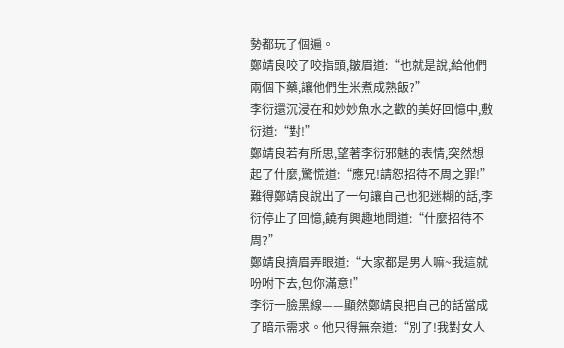勢都玩了個遍。
鄭靖良咬了咬指頭,皺眉道:“也就是說,給他們兩個下藥,讓他們生米煮成熟飯?”
李衍還沉浸在和妙妙魚水之歡的美好回憶中,敷衍道:“對!”
鄭靖良若有所思,望著李衍邪魅的表情,突然想起了什麼,驚慌道:“應兄!請恕招待不周之罪!”
難得鄭靖良說出了一句讓自己也犯迷糊的話,李衍停止了回憶,饒有興趣地問道:“什麼招待不周?”
鄭靖良擠眉弄眼道:“大家都是男人嘛~我這就吩咐下去,包你滿意!”
李衍一臉黑線——顯然鄭靖良把自己的話當成了暗示需求。他只得無奈道:“別了!我對女人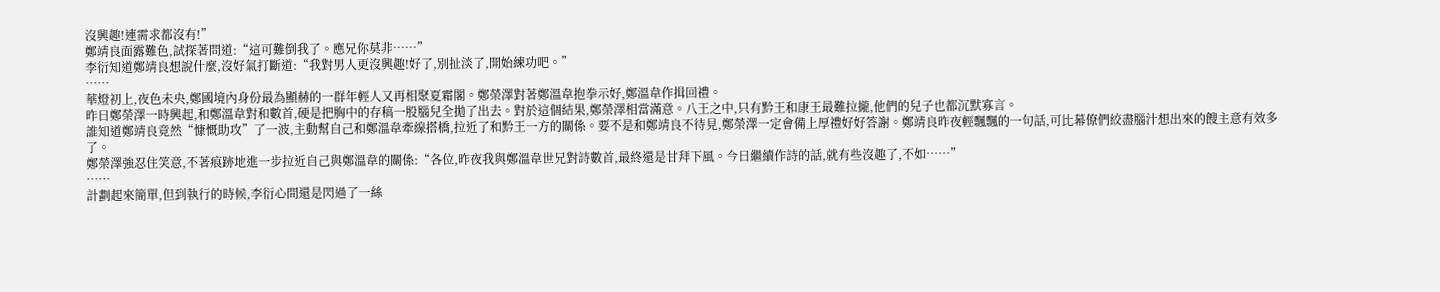沒興趣!連需求都沒有!”
鄭靖良面露難色,試探著問道:“這可難倒我了。應兄你莫非……”
李衍知道鄭靖良想說什麼,沒好氣打斷道:“我對男人更沒興趣!好了,別扯淡了,開始練功吧。”
……
華燈初上,夜色未央,鄭國境內身份最為顯赫的一群年輕人又再相聚夏霜閣。鄭榮澤對著鄭溫韋抱拳示好,鄭溫韋作揖回禮。
昨日鄭榮澤一時興起,和鄭溫韋對和數首,硬是把胸中的存稿一股腦兒全拋了出去。對於這個結果,鄭榮澤相當滿意。八王之中,只有黔王和康王最難拉攏,他們的兒子也都沉默寡言。
誰知道鄭靖良竟然“慷慨助攻”了一波,主動幫自己和鄭溫韋牽線搭橋,拉近了和黔王一方的關係。要不是和鄭靖良不待見,鄭榮澤一定會備上厚禮好好答謝。鄭靖良昨夜輕飄飄的一句話,可比幕僚們絞盡腦汁想出來的餿主意有效多了。
鄭榮澤強忍住笑意,不著痕跡地進一步拉近自己與鄭溫韋的關係:“各位,昨夜我與鄭溫韋世兄對詩數首,最終還是甘拜下風。今日繼續作詩的話,就有些沒趣了,不如……”
……
計劃起來簡單,但到執行的時候,李衍心間還是閃過了一絲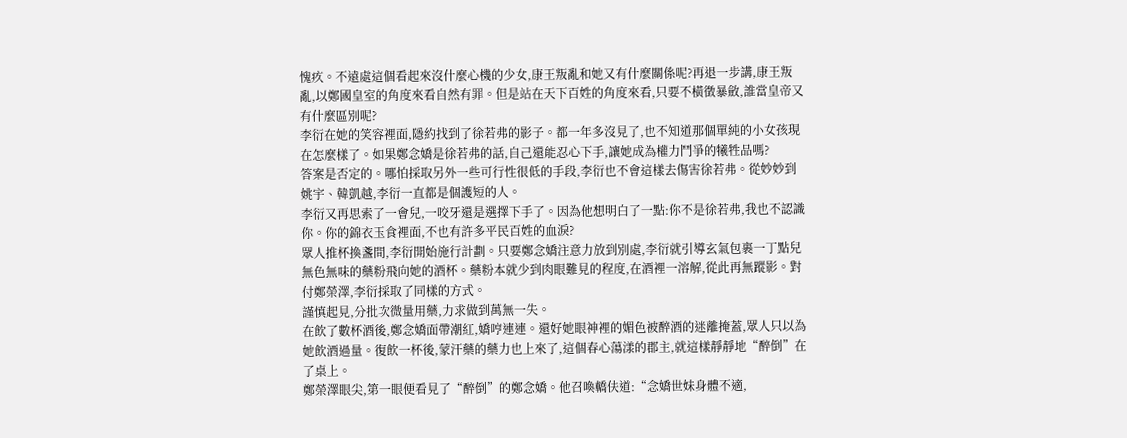愧疚。不遠處這個看起來沒什麼心機的少女,康王叛亂和她又有什麼關係呢?再退一步講,康王叛亂,以鄭國皇室的角度來看自然有罪。但是站在天下百姓的角度來看,只要不橫徵暴斂,誰當皇帝又有什麼區別呢?
李衍在她的笑容裡面,隱約找到了徐若弗的影子。都一年多沒見了,也不知道那個單純的小女孩現在怎麼樣了。如果鄭念嬌是徐若弗的話,自己還能忍心下手,讓她成為權力鬥爭的犧牲品嗎?
答案是否定的。哪怕採取另外一些可行性很低的手段,李衍也不會這樣去傷害徐若弗。從妙妙到姚宇、韓凱越,李衍一直都是個護短的人。
李衍又再思索了一會兒,一咬牙還是選擇下手了。因為他想明白了一點:你不是徐若弗,我也不認識你。你的錦衣玉食裡面,不也有許多平民百姓的血淚?
眾人推杯換盞間,李衍開始施行計劃。只要鄭念嬌注意力放到別處,李衍就引導玄氣包裹一丁點兒無色無味的藥粉飛向她的酒杯。藥粉本就少到肉眼難見的程度,在酒裡一溶解,從此再無蹤影。對付鄭榮澤,李衍採取了同樣的方式。
謹慎起見,分批次微量用藥,力求做到萬無一失。
在飲了數杯酒後,鄭念嬌面帶潮紅,嬌哼連連。還好她眼神裡的媚色被醉酒的迷離掩蓋,眾人只以為她飲酒過量。復飲一杯後,蒙汗藥的藥力也上來了,這個春心蕩漾的郡主,就這樣靜靜地“醉倒”在了桌上。
鄭榮澤眼尖,第一眼便看見了“醉倒”的鄭念嬌。他召喚轎伕道:“念嬌世妹身體不適,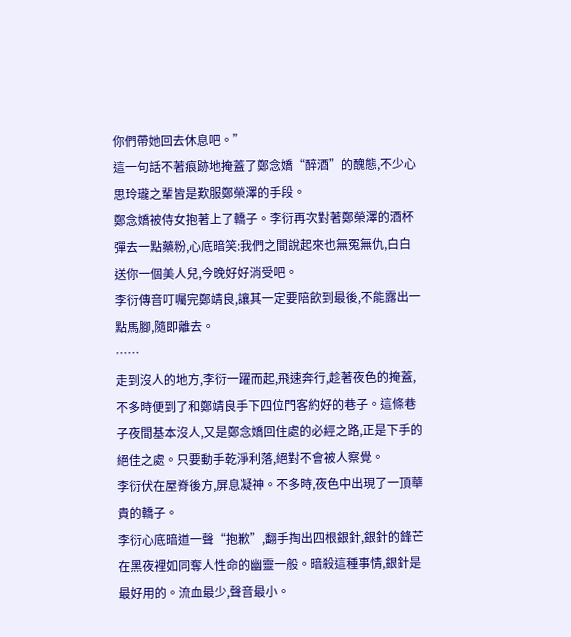你們帶她回去休息吧。”
這一句話不著痕跡地掩蓋了鄭念嬌“醉酒”的醜態,不少心思玲瓏之輩皆是歎服鄭榮澤的手段。
鄭念嬌被侍女抱著上了轎子。李衍再次對著鄭榮澤的酒杯彈去一點藥粉,心底暗笑:我們之間說起來也無冤無仇,白白送你一個美人兒,今晚好好消受吧。
李衍傳音叮囑完鄭靖良,讓其一定要陪飲到最後,不能露出一點馬腳,隨即離去。
……
走到沒人的地方,李衍一躍而起,飛速奔行,趁著夜色的掩蓋,不多時便到了和鄭靖良手下四位門客約好的巷子。這條巷子夜間基本沒人,又是鄭念嬌回住處的必經之路,正是下手的絕佳之處。只要動手乾淨利落,絕對不會被人察覺。
李衍伏在屋脊後方,屏息凝神。不多時,夜色中出現了一頂華貴的轎子。
李衍心底暗道一聲“抱歉”,翻手掏出四根銀針,銀針的鋒芒在黑夜裡如同奪人性命的幽靈一般。暗殺這種事情,銀針是最好用的。流血最少,聲音最小。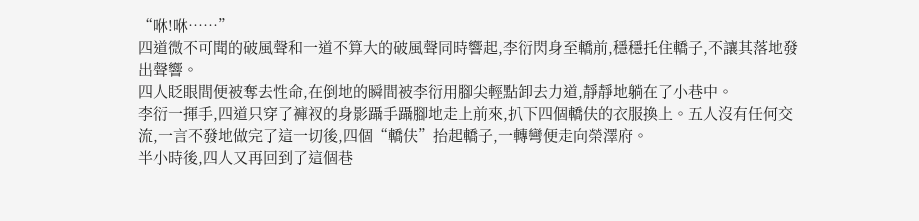“咻!咻……”
四道微不可聞的破風聲和一道不算大的破風聲同時響起,李衍閃身至轎前,穩穩托住轎子,不讓其落地發出聲響。
四人眨眼間便被奪去性命,在倒地的瞬間被李衍用腳尖輕點卸去力道,靜靜地躺在了小巷中。
李衍一揮手,四道只穿了褲衩的身影躡手躡腳地走上前來,扒下四個轎伕的衣服換上。五人沒有任何交流,一言不發地做完了這一切後,四個“轎伕”抬起轎子,一轉彎便走向榮澤府。
半小時後,四人又再回到了這個巷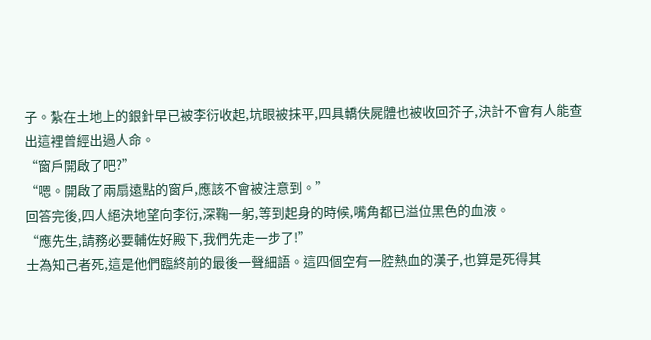子。紮在土地上的銀針早已被李衍收起,坑眼被抹平,四具轎伕屍體也被收回芥子,決計不會有人能查出這裡曾經出過人命。
“窗戶開啟了吧?”
“嗯。開啟了兩扇遠點的窗戶,應該不會被注意到。”
回答完後,四人絕決地望向李衍,深鞠一躬,等到起身的時候,嘴角都已溢位黑色的血液。
“應先生,請務必要輔佐好殿下,我們先走一步了!”
士為知己者死,這是他們臨終前的最後一聲細語。這四個空有一腔熱血的漢子,也算是死得其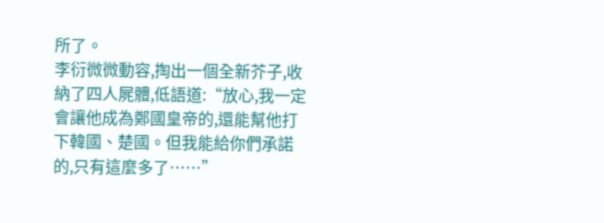所了。
李衍微微動容,掏出一個全新芥子,收納了四人屍體,低語道:“放心,我一定會讓他成為鄭國皇帝的,還能幫他打下韓國、楚國。但我能給你們承諾的,只有這麼多了……”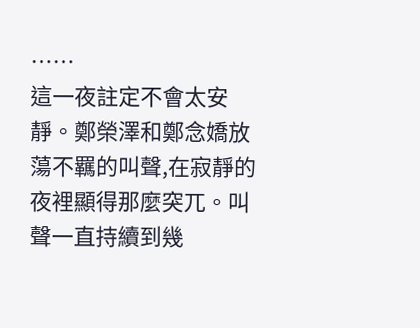……
這一夜註定不會太安靜。鄭榮澤和鄭念嬌放蕩不羈的叫聲,在寂靜的夜裡顯得那麼突兀。叫聲一直持續到幾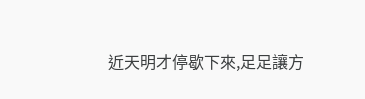近天明才停歇下來,足足讓方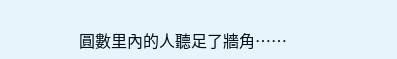圓數里內的人聽足了牆角……